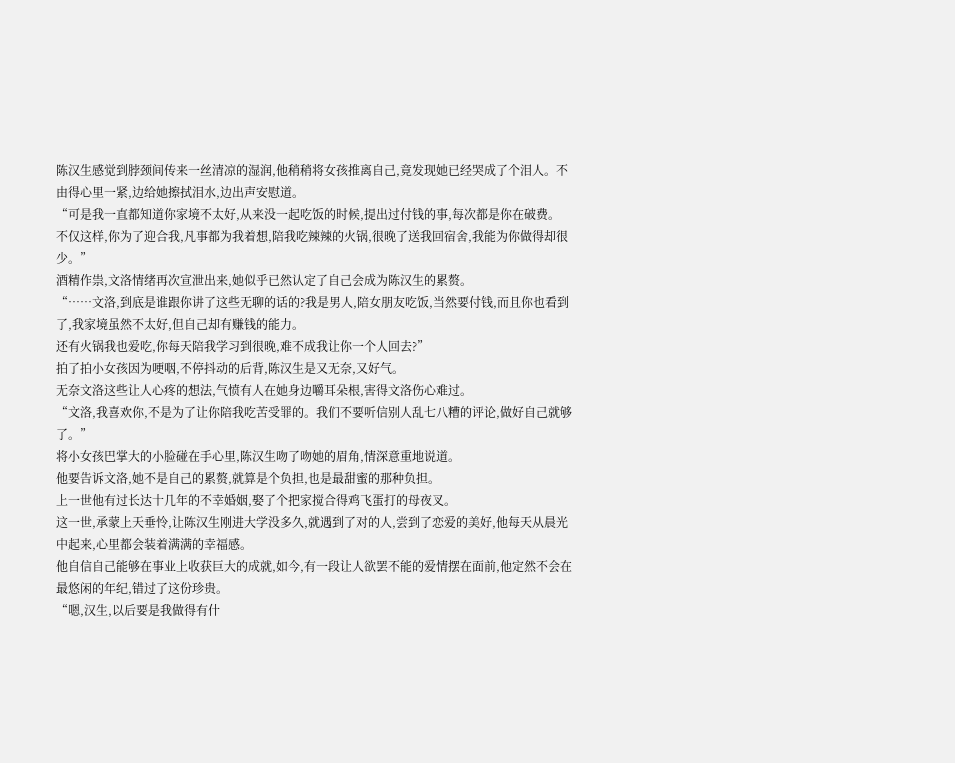陈汉生感觉到脖颈间传来一丝清凉的湿润,他稍稍将女孩推离自己,竟发现她已经哭成了个泪人。不由得心里一紧,边给她擦拭泪水,边出声安慰道。
“可是我一直都知道你家境不太好,从来没一起吃饭的时候,提出过付钱的事,每次都是你在破费。
不仅这样,你为了迎合我,凡事都为我着想,陪我吃辣辣的火锅,很晚了送我回宿舍,我能为你做得却很少。”
酒精作祟,文洛情绪再次宣泄出来,她似乎已然认定了自己会成为陈汉生的累赘。
“……文洛,到底是谁跟你讲了这些无聊的话的?我是男人,陪女朋友吃饭,当然要付钱,而且你也看到了,我家境虽然不太好,但自己却有赚钱的能力。
还有火锅我也爱吃,你每天陪我学习到很晚,难不成我让你一个人回去?”
拍了拍小女孩因为哽咽,不停抖动的后背,陈汉生是又无奈,又好气。
无奈文洛这些让人心疼的想法,气愤有人在她身边嚼耳朵根,害得文洛伤心难过。
“文洛,我喜欢你,不是为了让你陪我吃苦受罪的。我们不要听信别人乱七八糟的评论,做好自己就够了。”
将小女孩巴掌大的小脸碰在手心里,陈汉生吻了吻她的眉角,情深意重地说道。
他要告诉文洛,她不是自己的累赘,就算是个负担,也是最甜蜜的那种负担。
上一世他有过长达十几年的不幸婚姻,娶了个把家搅合得鸡飞蛋打的母夜叉。
这一世,承蒙上天垂怜,让陈汉生刚进大学没多久,就遇到了对的人,尝到了恋爱的美好,他每天从晨光中起来,心里都会装着满满的幸福感。
他自信自己能够在事业上收获巨大的成就,如今,有一段让人欲罢不能的爱情摆在面前,他定然不会在最悠闲的年纪,错过了这份珍贵。
“嗯,汉生,以后要是我做得有什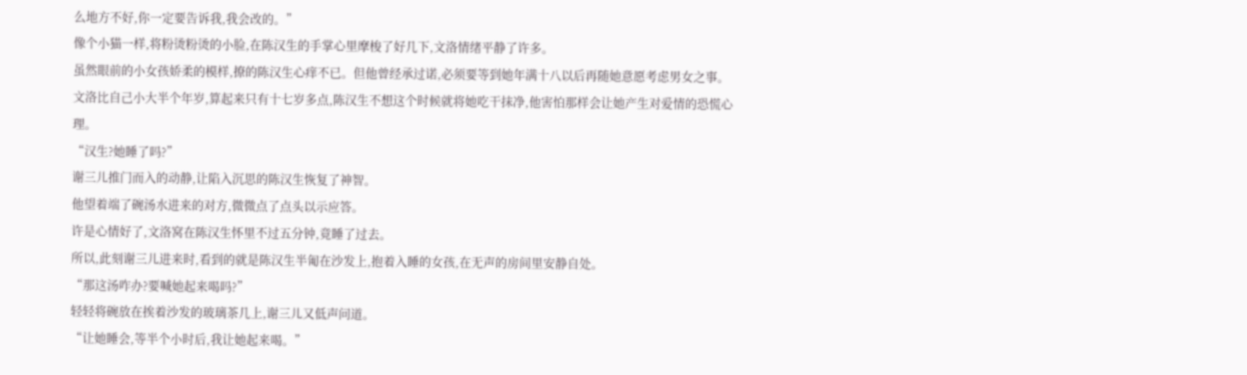么地方不好,你一定要告诉我,我会改的。”
像个小猫一样,将粉烫粉烫的小脸,在陈汉生的手掌心里摩梭了好几下,文洛情绪平静了许多。
虽然眼前的小女孩娇柔的模样,撩的陈汉生心痒不已。但他曾经承过诺,必须要等到她年满十八以后再随她意愿考虑男女之事。
文洛比自己小大半个年岁,算起来只有十七岁多点,陈汉生不想这个时候就将她吃干抹净,他害怕那样会让她产生对爱情的恐慌心理。
“汉生?她睡了吗?”
谢三儿推门而入的动静,让陷入沉思的陈汉生恢复了神智。
他望着端了碗汤水进来的对方,微微点了点头以示应答。
许是心情好了,文洛窝在陈汉生怀里不过五分钟,竟睡了过去。
所以,此刻谢三儿进来时,看到的就是陈汉生半匍在沙发上,抱着入睡的女孩,在无声的房间里安静自处。
“那这汤咋办?要喊她起来喝吗?”
轻轻将碗放在挨着沙发的玻璃茶几上,谢三儿又低声问道。
“让她睡会,等半个小时后,我让她起来喝。”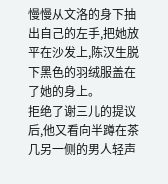慢慢从文洛的身下抽出自己的左手,把她放平在沙发上,陈汉生脱下黑色的羽绒服盖在了她的身上。
拒绝了谢三儿的提议后,他又看向半蹲在茶几另一侧的男人轻声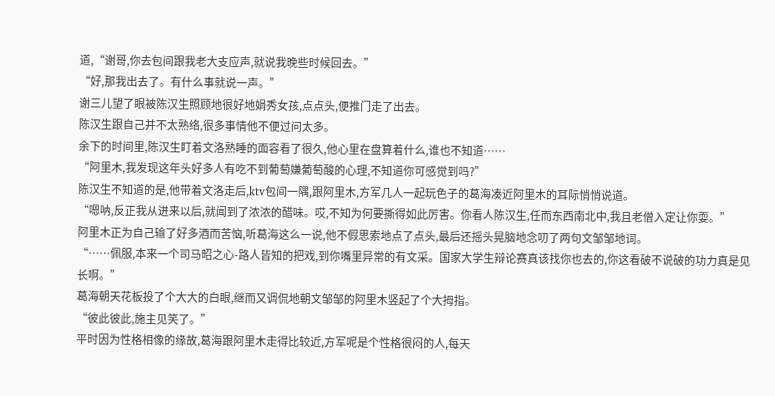道,“谢哥,你去包间跟我老大支应声,就说我晚些时候回去。”
“好,那我出去了。有什么事就说一声。”
谢三儿望了眼被陈汉生照顾地很好地娟秀女孩,点点头,便推门走了出去。
陈汉生跟自己并不太熟络,很多事情他不便过问太多。
余下的时间里,陈汉生盯着文洛熟睡的面容看了很久,他心里在盘算着什么,谁也不知道……
“阿里木,我发现这年头好多人有吃不到葡萄嫌葡萄酸的心理,不知道你可感觉到吗?”
陈汉生不知道的是,他带着文洛走后,ktv包间一隅,跟阿里木,方军几人一起玩色子的葛海凑近阿里木的耳际悄悄说道。
“嗯呐,反正我从进来以后,就闻到了浓浓的醋味。哎,不知为何要撕得如此厉害。你看人陈汉生,任而东西南北中,我且老僧入定让你耍。”
阿里木正为自己输了好多酒而苦恼,听葛海这么一说,他不假思索地点了点头,最后还摇头晃脑地念叨了两句文邹邹地词。
“……佩服,本来一个司马昭之心-路人皆知的把戏,到你嘴里异常的有文采。国家大学生辩论赛真该找你也去的,你这看破不说破的功力真是见长啊。”
葛海朝天花板投了个大大的白眼,继而又调侃地朝文邹邹的阿里木竖起了个大拇指。
“彼此彼此,施主见笑了。”
平时因为性格相像的缘故,葛海跟阿里木走得比较近,方军呢是个性格很闷的人,每天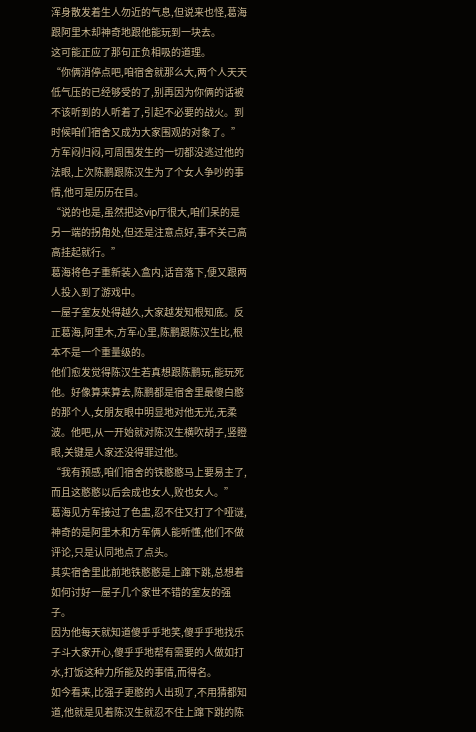浑身散发着生人勿近的气息,但说来也怪,葛海跟阿里木却神奇地跟他能玩到一块去。
这可能正应了那句正负相吸的道理。
“你俩消停点吧,咱宿舍就那么大,两个人天天低气压的已经够受的了,别再因为你俩的话被不该听到的人听着了,引起不必要的战火。到时候咱们宿舍又成为大家围观的对象了。”
方军闷归闷,可周围发生的一切都没逃过他的法眼,上次陈鹏跟陈汉生为了个女人争吵的事情,他可是历历在目。
“说的也是,虽然把这vip厅很大,咱们呆的是另一端的拐角处,但还是注意点好,事不关己高高挂起就行。”
葛海将色子重新装入盒内,话音落下,便又跟两人投入到了游戏中。
一屋子室友处得越久,大家越发知根知底。反正葛海,阿里木,方军心里,陈鹏跟陈汉生比,根本不是一个重量级的。
他们愈发觉得陈汉生若真想跟陈鹏玩,能玩死他。好像算来算去,陈鹏都是宿舍里最傻白憨的那个人,女朋友眼中明显地对他无光,无柔波。他吧,从一开始就对陈汉生横吹胡子,竖瞪眼,关键是人家还没得罪过他。
“我有预感,咱们宿舍的铁憨憨马上要易主了,而且这憨憨以后会成也女人,败也女人。”
葛海见方军接过了色盅,忍不住又打了个哑谜,神奇的是阿里木和方军俩人能听懂,他们不做评论,只是认同地点了点头。
其实宿舍里此前地铁憨憨是上蹿下跳,总想着如何讨好一屋子几个家世不错的室友的强子。
因为他每天就知道傻乎乎地笑,傻乎乎地找乐子斗大家开心,傻乎乎地帮有需要的人做如打水,打饭这种力所能及的事情,而得名。
如今看来,比强子更憨的人出现了,不用猜都知道,他就是见着陈汉生就忍不住上蹿下跳的陈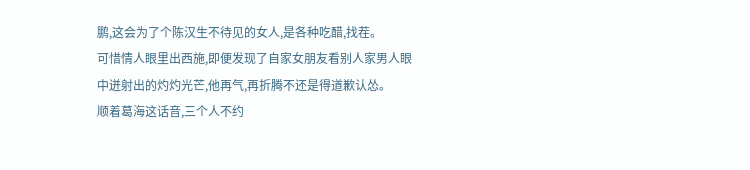鹏,这会为了个陈汉生不待见的女人,是各种吃醋,找茬。
可惜情人眼里出西施,即便发现了自家女朋友看别人家男人眼中迸射出的灼灼光芒,他再气,再折腾不还是得道歉认怂。
顺着葛海这话音,三个人不约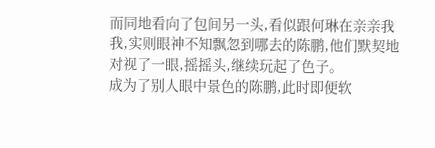而同地看向了包间另一头,看似跟何琳在亲亲我我,实则眼神不知飘忽到哪去的陈鹏,他们默契地对视了一眼,摇摇头,继续玩起了色子。
成为了别人眼中景色的陈鹏,此时即便软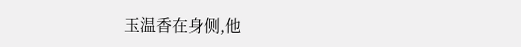玉温香在身侧,他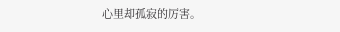心里却孤寂的厉害。